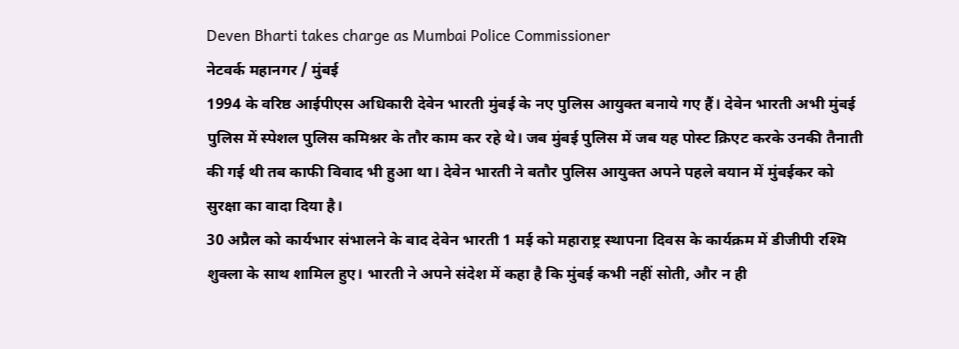Deven Bharti takes charge as Mumbai Police Commissioner
नेटवर्क महानगर / मुंबई
1994 के वरिष्ठ आईपीएस अधिकारी देवेन भारती मुंबई के नए पुलिस आयुक्त बनाये गए हैं। देवेन भारती अभी मुंबई पुलिस में स्पेशल पुलिस कमिश्नर के तौर काम कर रहे थे। जब मुंबई पुलिस में जब यह पोस्ट क्रिएट करके उनकी तैनाती की गई थी तब काफी विवाद भी हुआ था। देवेन भारती ने बतौर पुलिस आयुक्त अपने पहले बयान में मुंबईकर को सुरक्षा का वादा दिया है।
30 अप्रैल को कार्यभार संभालने के बाद देवेन भारती 1 मई को महाराष्ट्र स्थापना दिवस के कार्यक्रम में डीजीपी रश्मि शुक्ला के साथ शामिल हुए। भारती ने अपने संदेश में कहा है कि मुंबई कभी नहीं सोती, और न ही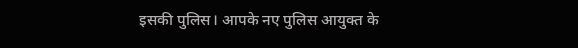इसकी पुलिस। आपके नए पुलिस आयुक्त के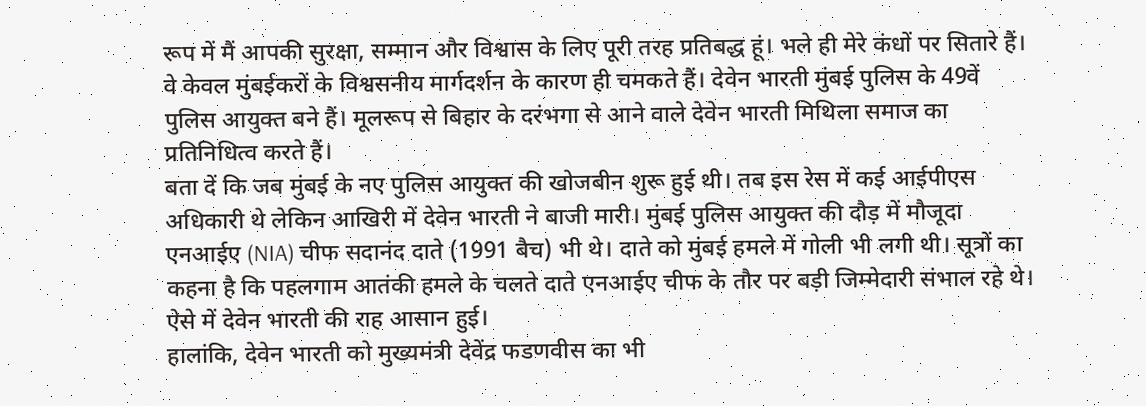रूप में मैं आपकी सुरक्षा, सम्मान और विश्वास के लिए पूरी तरह प्रतिबद्ध हूं। भले ही मेरे कंधों पर सितारे हैं। वे केवल मुंबईकरों के विश्वसनीय मार्गदर्शन के कारण ही चमकते हैं। देवेन भारती मुंबई पुलिस के 49वें पुलिस आयुक्त बने हैं। मूलरूप से बिहार के दरंभगा से आने वाले देवेन भारती मिथिला समाज का प्रतिनिधित्व करते हैं।
बता दें कि जब मुंबई के नए पुलिस आयुक्त की खोजबीन शुरू हुई थी। तब इस रेस में कई आईपीएस अधिकारी थे लेकिन आखिरी में देवेन भारती ने बाजी मारी। मुंबई पुलिस आयुक्त की दौड़ में मौजूदा एनआईए (NIA) चीफ सदानंद दाते (1991 बैच) भी थे। दाते को मुंबई हमले में गोली भी लगी थी। सूत्रों का कहना है कि पहलगाम आतंकी हमले के चलते दाते एनआईए चीफ के तौर पर बड़ी जिम्मेदारी संभाल रहे थे। ऐसे में देवेन भारती की राह आसान हुई।
हालांकि, देवेन भारती को मुख्यमंत्री देवेंद्र फडणवीस का भी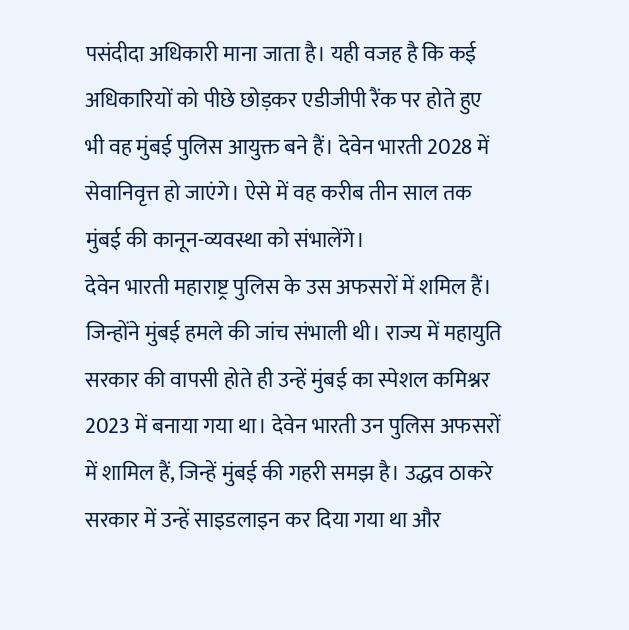पसंदीदा अधिकारी माना जाता है। यही वजह है कि कई अधिकारियों को पीछे छोड़कर एडीजीपी रैंक पर होते हुए भी वह मुंबई पुलिस आयुक्त बने हैं। देवेन भारती 2028 में सेवानिवृत्त हो जाएंगे। ऐसे में वह करीब तीन साल तक मुंबई की कानून-व्यवस्था को संभालेंगे।
देवेन भारती महाराष्ट्र पुलिस के उस अफसरों में शमिल हैं। जिन्होंने मुंबई हमले की जांच संभाली थी। राज्य में महायुति सरकार की वापसी होते ही उन्हें मुंबई का स्पेशल कमिश्नर 2023 में बनाया गया था। देवेन भारती उन पुलिस अफसरों में शामिल हैं, जिन्हें मुंबई की गहरी समझ है। उद्धव ठाकरे सरकार में उन्हें साइडलाइन कर दिया गया था और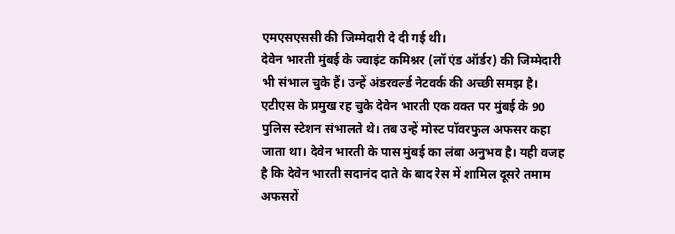एमएसएससी की जिम्मेदारी दे दी गई थी।
देवेन भारती मुंबई के ज्वाइंट कमिश्नर (लॉ एंड ऑर्डर) की जिम्मेदारी भी संभाल चुके हैं। उन्हें अंडरवर्ल्ड नेटवर्क की अच्छी समझ है। एटीएस के प्रमुख रह चुके देवेन भारती एक वक्त पर मुंबई के 90 पुलिस स्टेशन संभालते थे। तब उन्हें मोस्ट पॉवरफुल अफसर कहा जाता था। देवेन भारती के पास मुंबई का लंबा अनुभव है। यही वजह है कि देवेन भारती सदानंद दाते के बाद रेस में शामिल दूसरे तमाम अफसरों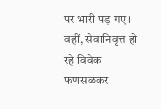पर भारी पड़ गए। वहीं, सेवानिवृत्त हो रहे विवेक फणसळकर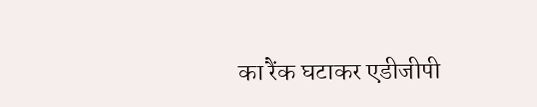का रैंक घटाकर एडीजीपी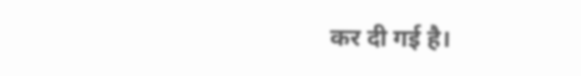कर दी गई है।